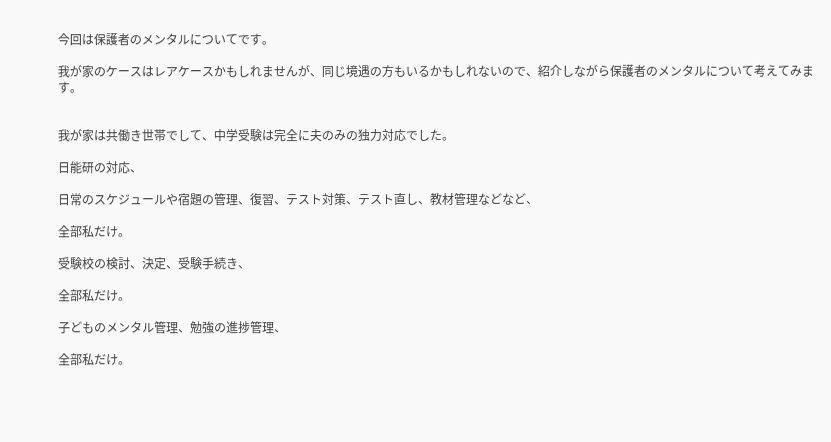今回は保護者のメンタルについてです。

我が家のケースはレアケースかもしれませんが、同じ境遇の方もいるかもしれないので、紹介しながら保護者のメンタルについて考えてみます。


我が家は共働き世帯でして、中学受験は完全に夫のみの独力対応でした。

日能研の対応、

日常のスケジュールや宿題の管理、復習、テスト対策、テスト直し、教材管理などなど、

全部私だけ。

受験校の検討、決定、受験手続き、

全部私だけ。

子どものメンタル管理、勉強の進捗管理、

全部私だけ。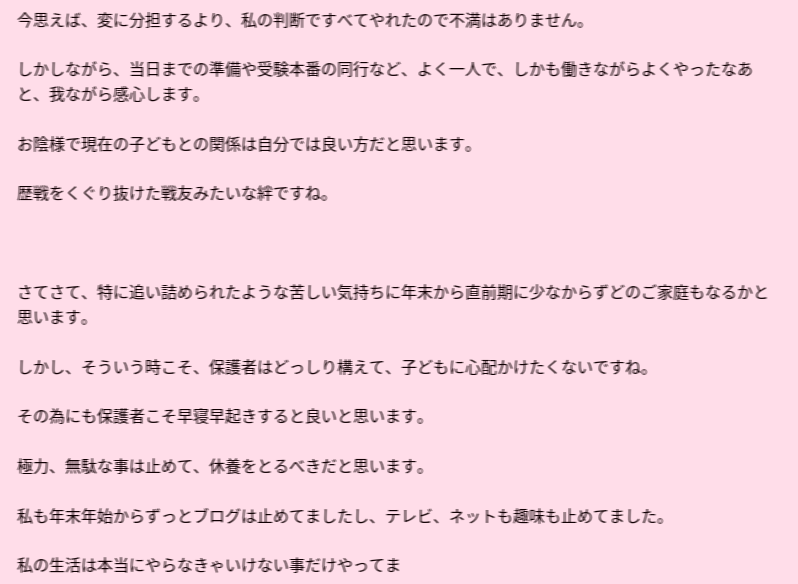今思えば、変に分担するより、私の判断ですべてやれたので不満はありません。

しかしながら、当日までの準備や受験本番の同行など、よく一人で、しかも働きながらよくやったなあと、我ながら感心します。

お陰様で現在の子どもとの関係は自分では良い方だと思います。

歴戦をくぐり抜けた戦友みたいな絆ですね。



さてさて、特に追い詰められたような苦しい気持ちに年末から直前期に少なからずどのご家庭もなるかと思います。

しかし、そういう時こそ、保護者はどっしり構えて、子どもに心配かけたくないですね。

その為にも保護者こそ早寝早起きすると良いと思います。

極力、無駄な事は止めて、休養をとるべきだと思います。

私も年末年始からずっとブログは止めてましたし、テレビ、ネットも趣味も止めてました。

私の生活は本当にやらなきゃいけない事だけやってま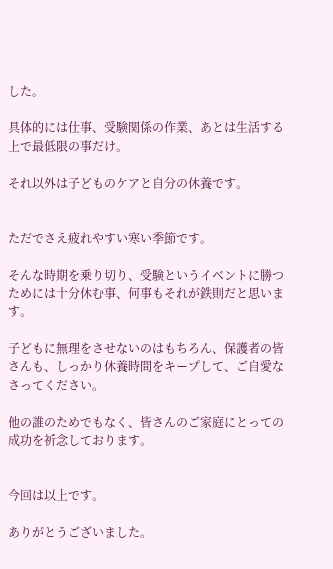した。

具体的には仕事、受験関係の作業、あとは生活する上で最低限の事だけ。

それ以外は子どものケアと自分の休養です。


ただでさえ疲れやすい寒い季節です。

そんな時期を乗り切り、受験というイベントに勝つためには十分休む事、何事もそれが鉄則だと思います。

子どもに無理をさせないのはもちろん、保護者の皆さんも、しっかり休養時間をキープして、ご自愛なさってください。

他の誰のためでもなく、皆さんのご家庭にとっての成功を祈念しております。


今回は以上です。

ありがとうございました。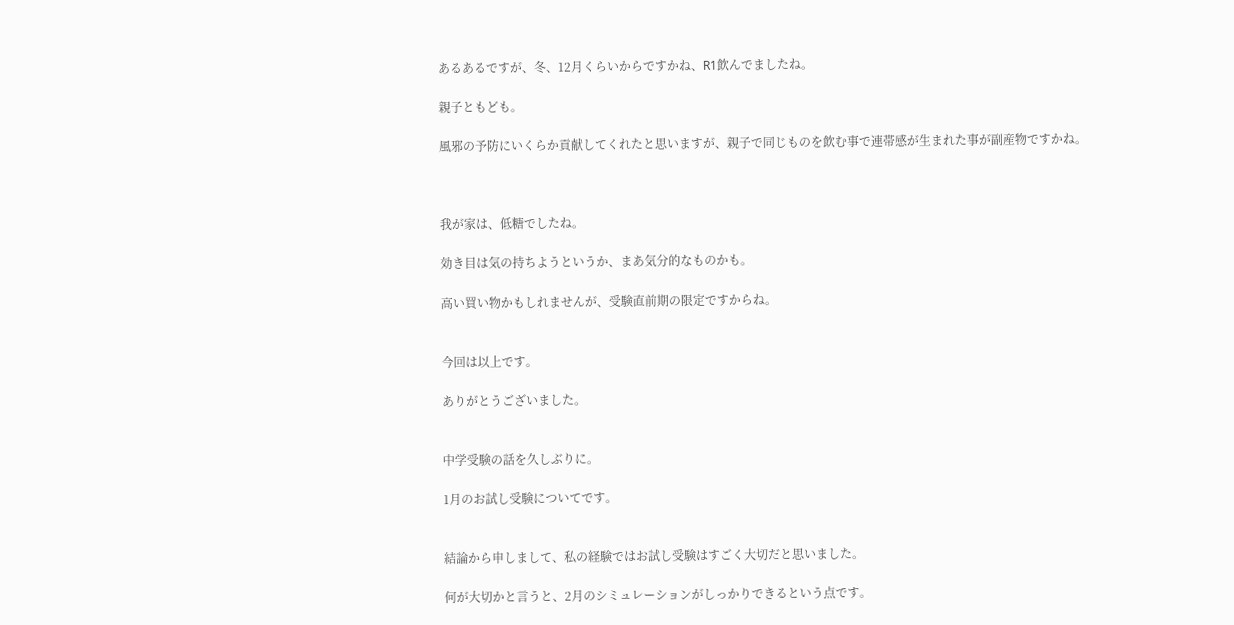あるあるですが、冬、12月くらいからですかね、R1飲んでましたね。

親子ともども。

風邪の予防にいくらか貢献してくれたと思いますが、親子で同じものを飲む事で連帯感が生まれた事が副産物ですかね。



我が家は、低糖でしたね。

効き目は気の持ちようというか、まあ気分的なものかも。

高い買い物かもしれませんが、受験直前期の限定ですからね。


今回は以上です。

ありがとうございました。


中学受験の話を久しぶりに。

1月のお試し受験についてです。


結論から申しまして、私の経験ではお試し受験はすごく大切だと思いました。

何が大切かと言うと、2月のシミュレーションがしっかりできるという点です。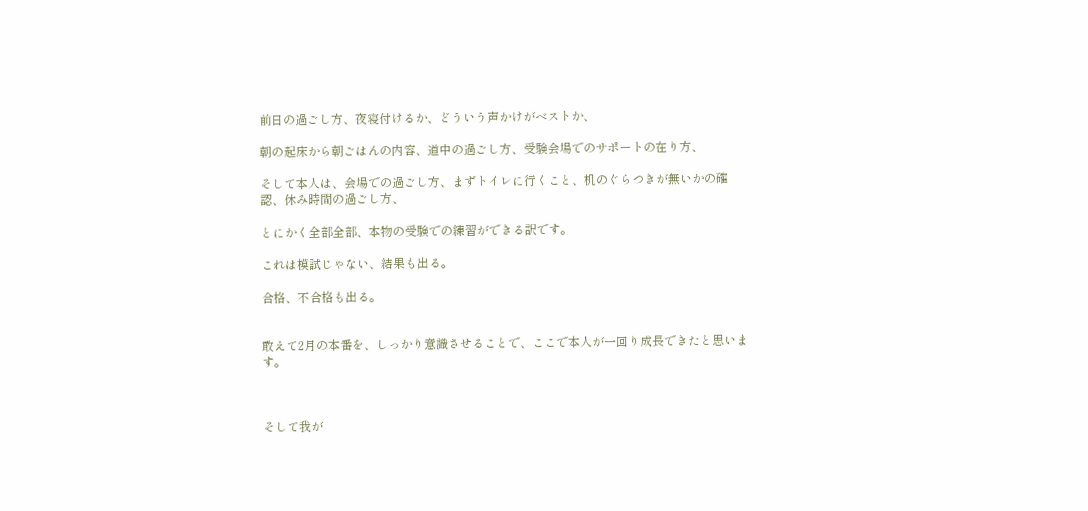前日の過ごし方、夜寝付けるか、どういう声かけがベストか、

朝の起床から朝ごはんの内容、道中の過ごし方、受験会場でのサポートの在り方、

そして本人は、会場での過ごし方、まずトイレに行くこと、机のぐらつきが無いかの確認、休み時間の過ごし方、

とにかく全部全部、本物の受験での練習ができる訳です。

これは模試じゃない、結果も出る。

合格、不合格も出る。


敢えて2月の本番を、しっかり意識させることで、ここで本人が一回り成長できたと思います。



そして我が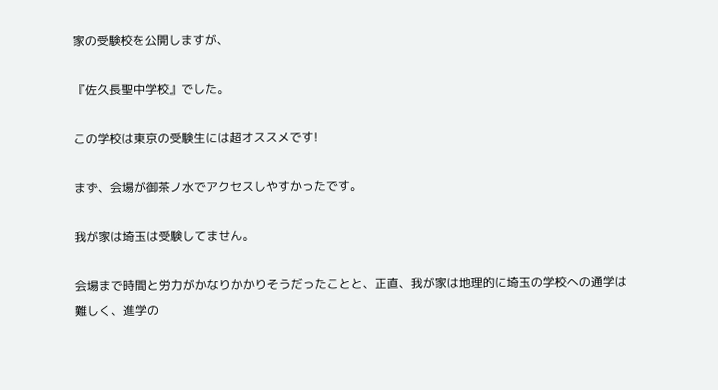家の受験校を公開しますが、

『佐久長聖中学校』でした。

この学校は東京の受験生には超オススメです!

まず、会場が御茶ノ水でアクセスしやすかったです。

我が家は埼玉は受験してません。

会場まで時間と労力がかなりかかりそうだったことと、正直、我が家は地理的に埼玉の学校への通学は難しく、進学の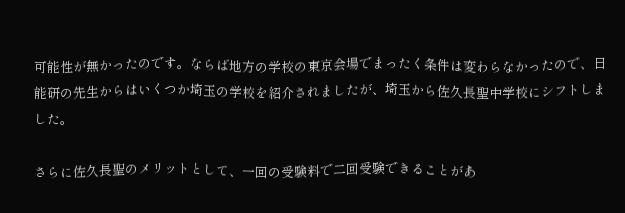可能性が無かったのです。ならば地方の学校の東京会場でまったく条件は変わらなかったので、日能研の先生からはいくつか埼玉の学校を紹介されましたが、埼玉から佐久長聖中学校にシフトしました。

さらに佐久長聖のメリットとして、一回の受験料で二回受験できることがあ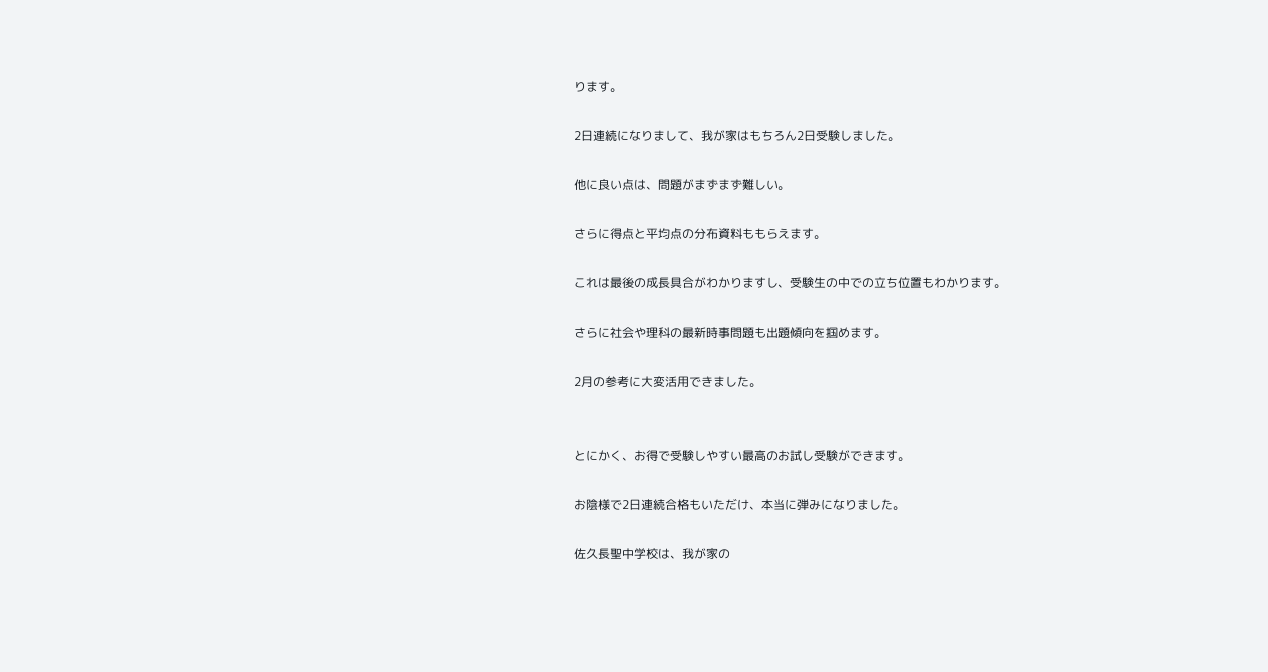ります。

2日連続になりまして、我が家はもちろん2日受験しました。

他に良い点は、問題がまずまず難しい。

さらに得点と平均点の分布資料ももらえます。

これは最後の成長具合がわかりますし、受験生の中での立ち位置もわかります。

さらに社会や理科の最新時事問題も出題傾向を掴めます。

2月の参考に大変活用できました。


とにかく、お得で受験しやすい最高のお試し受験ができます。

お陰様で2日連続合格もいただけ、本当に弾みになりました。

佐久長聖中学校は、我が家の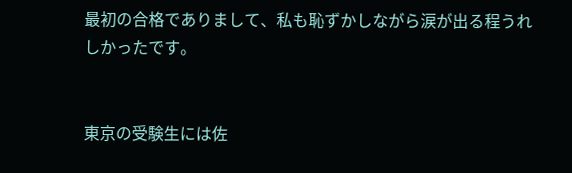最初の合格でありまして、私も恥ずかしながら涙が出る程うれしかったです。


東京の受験生には佐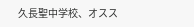久長聖中学校、オスス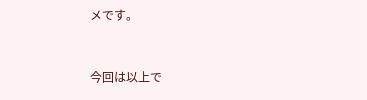メです。


今回は以上で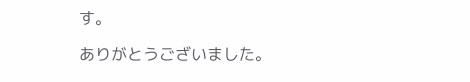す。

ありがとうございました。